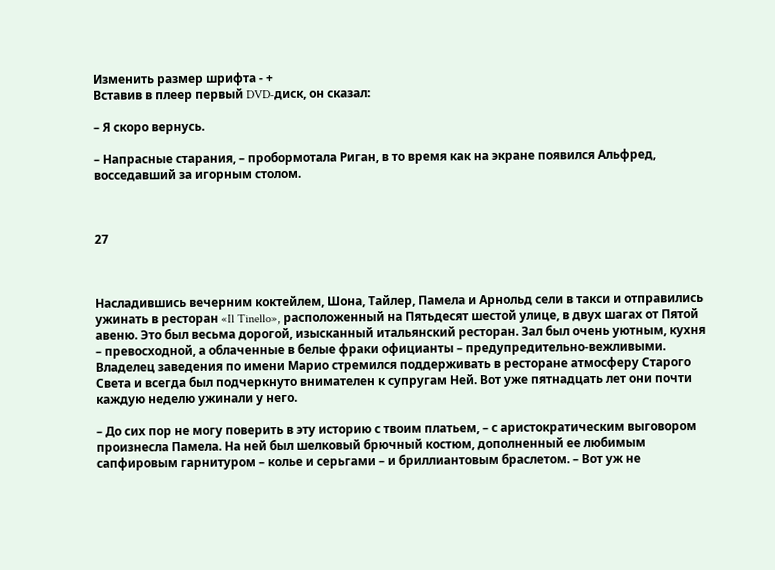Изменить размер шрифта - +
Вставив в плеер первый DVD‑диск, он сказал:

– Я скоро вернусь.

– Напрасные старания, – пробормотала Риган, в то время как на экране появился Альфред, восседавший за игорным столом.



27



Насладившись вечерним коктейлем, Шона, Тайлер, Памела и Арнольд сели в такси и отправились ужинать в ресторан «Il Tinello», расположенный на Пятьдесят шестой улице, в двух шагах от Пятой авеню. Это был весьма дорогой, изысканный итальянский ресторан. Зал был очень уютным, кухня – превосходной, а облаченные в белые фраки официанты – предупредительно‑вежливыми. Владелец заведения по имени Марио стремился поддерживать в ресторане атмосферу Старого Света и всегда был подчеркнуто внимателен к супругам Ней. Вот уже пятнадцать лет они почти каждую неделю ужинали у него.

– До сих пор не могу поверить в эту историю с твоим платьем, – с аристократическим выговором произнесла Памела. На ней был шелковый брючный костюм, дополненный ее любимым сапфировым гарнитуром – колье и серьгами – и бриллиантовым браслетом. – Вот уж не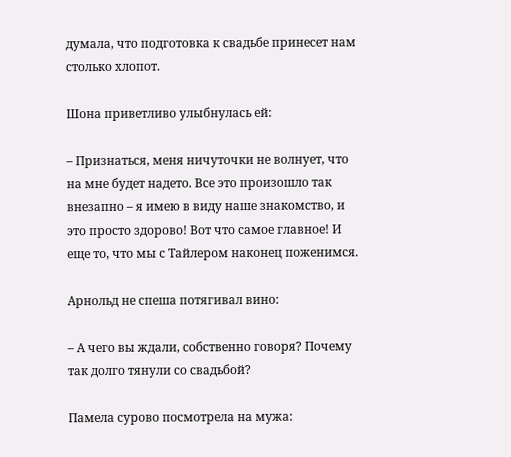думала, что подготовка к свадьбе принесет нам столько хлопот.

Шона приветливо улыбнулась ей:

– Признаться, меня ничуточки не волнует, что на мне будет надето. Все это произошло так внезапно – я имею в виду наше знакомство, и это просто здорово! Вот что самое главное! И еще то, что мы с Тайлером наконец поженимся.

Арнольд не спеша потягивал вино:

– А чего вы ждали, собственно говоря? Почему так долго тянули со свадьбой?

Памела сурово посмотрела на мужа: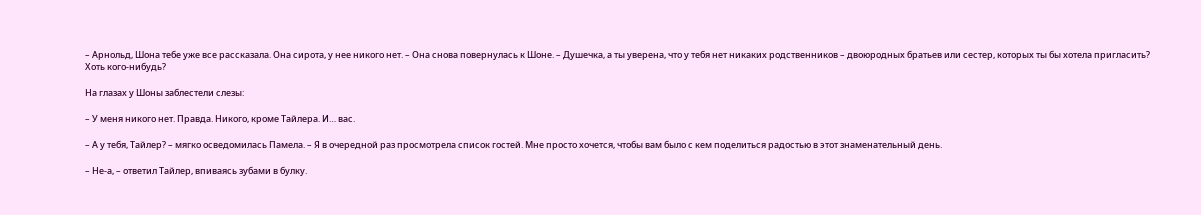– Арнольд, Шона тебе уже все рассказала. Она сирота, у нее никого нет. – Она снова повернулась к Шоне. – Душечка, а ты уверена, что у тебя нет никаких родственников – двоюродных братьев или сестер, которых ты бы хотела пригласить? Хоть кого‑нибудь?

На глазах у Шоны заблестели слезы:

– У меня никого нет. Правда. Никого, кроме Тайлера. И… вас.

– А у тебя, Тайлер? – мягко осведомилась Памела. – Я в очередной раз просмотрела список гостей. Мне просто хочется, чтобы вам было с кем поделиться радостью в этот знаменательный день.

– Не‑а, – ответил Тайлер, впиваясь зубами в булку.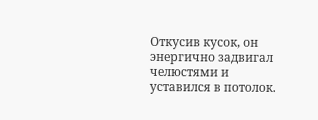Откусив кусок, он энергично задвигал челюстями и уставился в потолок.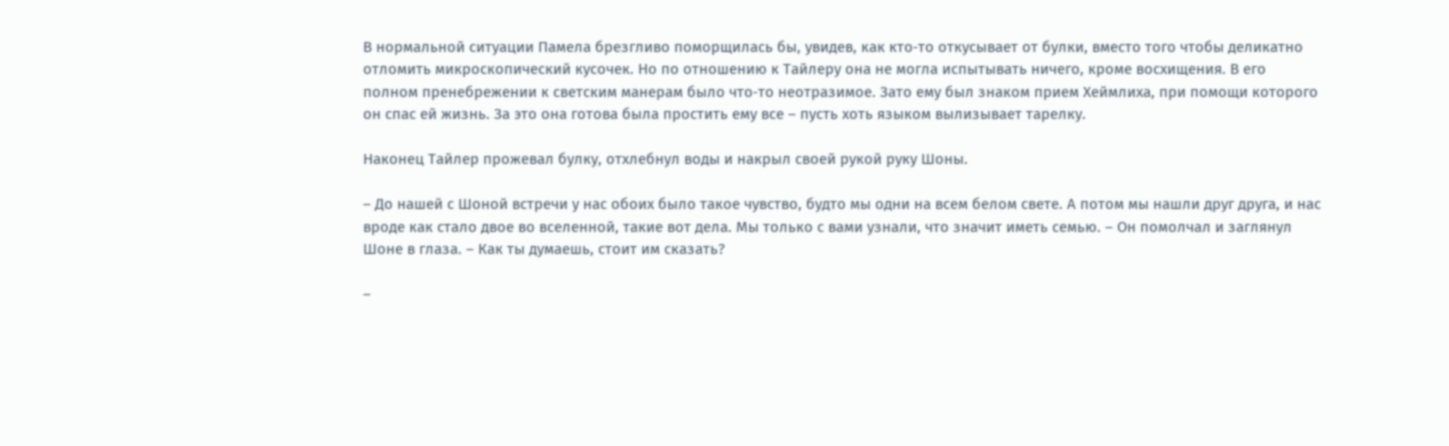В нормальной ситуации Памела брезгливо поморщилась бы, увидев, как кто‑то откусывает от булки, вместо того чтобы деликатно отломить микроскопический кусочек. Но по отношению к Тайлеру она не могла испытывать ничего, кроме восхищения. В его полном пренебрежении к светским манерам было что‑то неотразимое. Зато ему был знаком прием Хеймлиха, при помощи которого он спас ей жизнь. За это она готова была простить ему все – пусть хоть языком вылизывает тарелку.

Наконец Тайлер прожевал булку, отхлебнул воды и накрыл своей рукой руку Шоны.

– До нашей с Шоной встречи у нас обоих было такое чувство, будто мы одни на всем белом свете. А потом мы нашли друг друга, и нас вроде как стало двое во вселенной, такие вот дела. Мы только с вами узнали, что значит иметь семью. – Он помолчал и заглянул Шоне в глаза. – Как ты думаешь, стоит им сказать?

–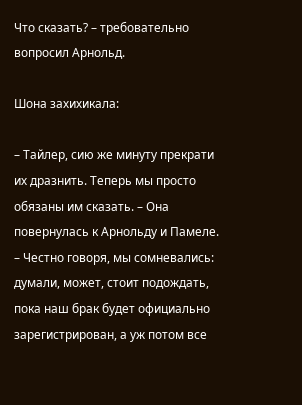Что сказать? – требовательно вопросил Арнольд.

Шона захихикала:

– Тайлер, сию же минуту прекрати их дразнить. Теперь мы просто обязаны им сказать. – Она повернулась к Арнольду и Памеле. – Честно говоря, мы сомневались: думали, может, стоит подождать, пока наш брак будет официально зарегистрирован, а уж потом все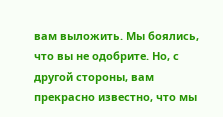вам выложить. Мы боялись, что вы не одобрите. Но, с другой стороны, вам прекрасно известно, что мы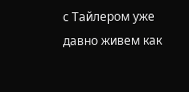с Тайлером уже давно живем как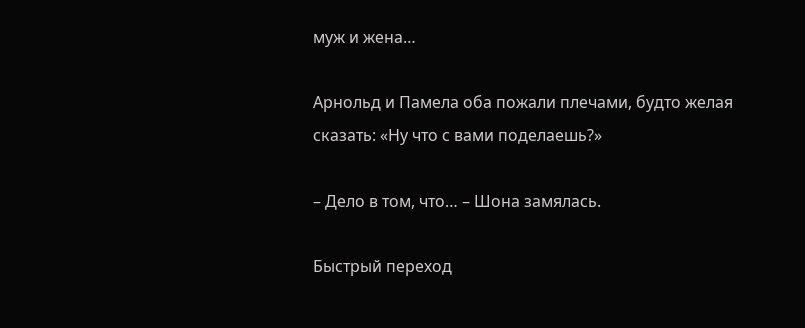муж и жена…

Арнольд и Памела оба пожали плечами, будто желая сказать: «Ну что с вами поделаешь?»

– Дело в том, что… – Шона замялась.

Быстрый переход